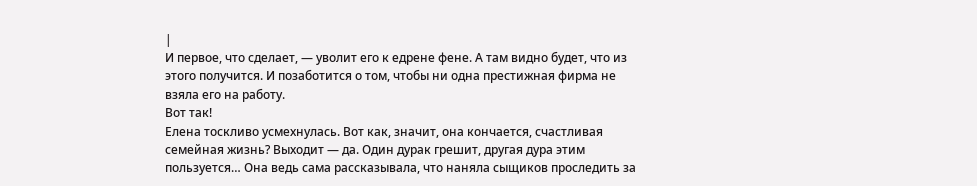|
И первое, что сделает, — уволит его к едрене фене. А там видно будет, что из этого получится. И позаботится о том, чтобы ни одна престижная фирма не взяла его на работу.
Вот так!
Елена тоскливо усмехнулась. Вот как, значит, она кончается, счастливая семейная жизнь? Выходит — да. Один дурак грешит, другая дура этим пользуется… Она ведь сама рассказывала, что наняла сыщиков проследить за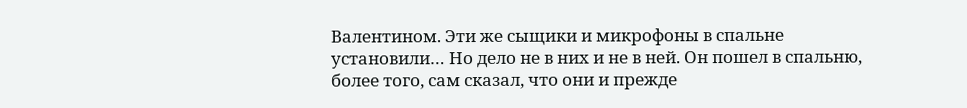Валентином. Эти же сыщики и микрофоны в спальне установили… Но дело не в них и не в ней. Он пошел в спальню, более того, сам сказал, что они и прежде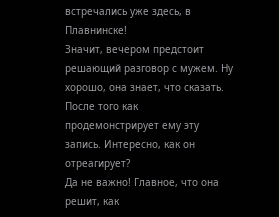встречались уже здесь, в Плавнинске!
Значит, вечером предстоит решающий разговор с мужем. Ну хорошо, она знает, что сказать. После того как продемонстрирует ему эту запись. Интересно, как он отреагирует?
Да не важно! Главное, что она решит, как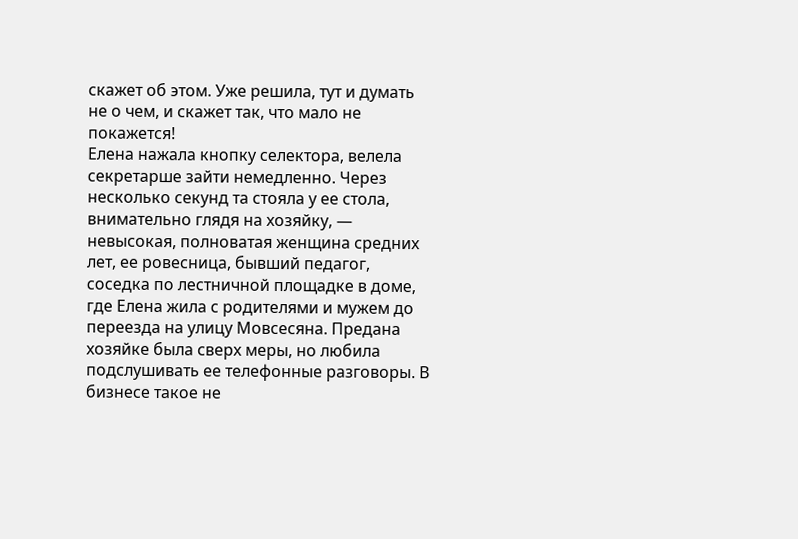скажет об этом. Уже решила, тут и думать не о чем, и скажет так, что мало не покажется!
Елена нажала кнопку селектора, велела секретарше зайти немедленно. Через несколько секунд та стояла у ее стола, внимательно глядя на хозяйку, — невысокая, полноватая женщина средних лет, ее ровесница, бывший педагог, соседка по лестничной площадке в доме, где Елена жила с родителями и мужем до переезда на улицу Мовсесяна. Предана хозяйке была сверх меры, но любила подслушивать ее телефонные разговоры. В бизнесе такое не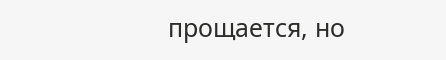прощается, но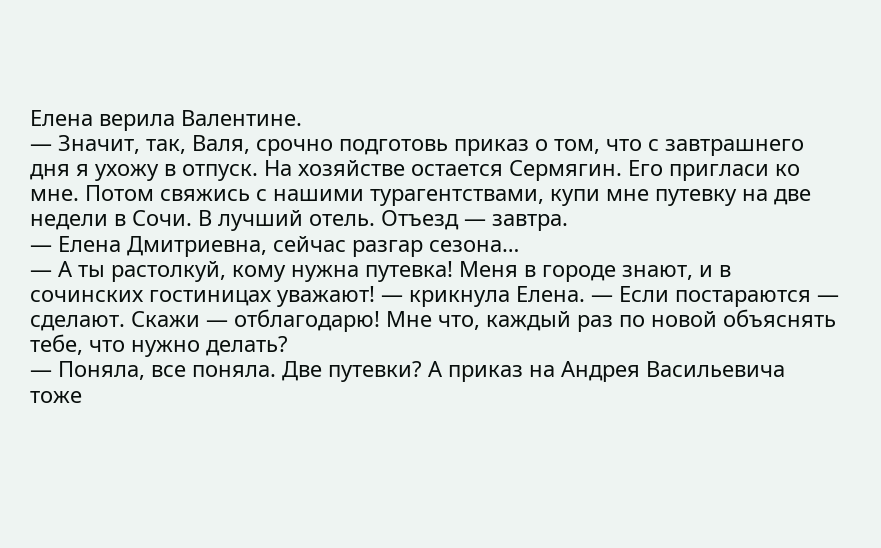Елена верила Валентине.
— Значит, так, Валя, срочно подготовь приказ о том, что с завтрашнего дня я ухожу в отпуск. На хозяйстве остается Сермягин. Его пригласи ко мне. Потом свяжись с нашими турагентствами, купи мне путевку на две недели в Сочи. В лучший отель. Отъезд — завтра.
— Елена Дмитриевна, сейчас разгар сезона…
— А ты растолкуй, кому нужна путевка! Меня в городе знают, и в сочинских гостиницах уважают! — крикнула Елена. — Если постараются — сделают. Скажи — отблагодарю! Мне что, каждый раз по новой объяснять тебе, что нужно делать?
— Поняла, все поняла. Две путевки? А приказ на Андрея Васильевича тоже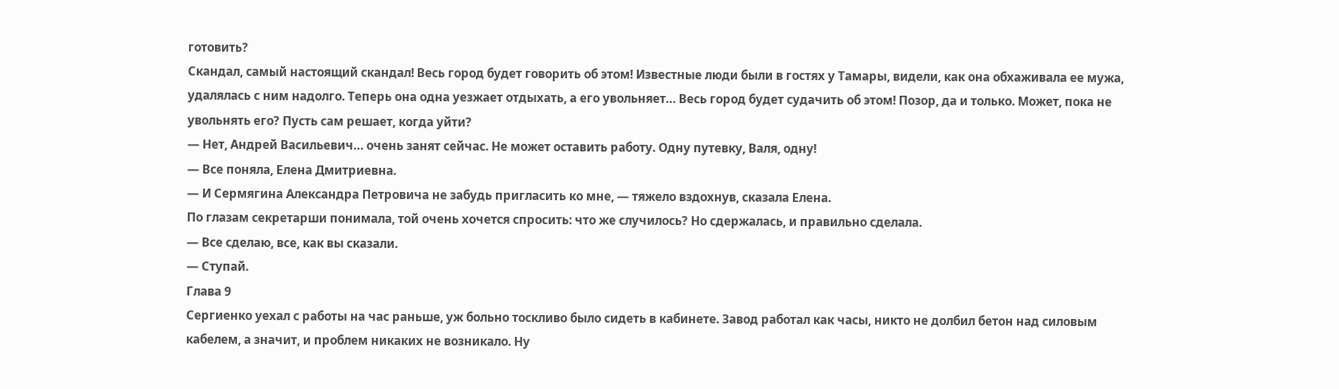готовить?
Скандал, самый настоящий скандал! Весь город будет говорить об этом! Известные люди были в гостях у Тамары, видели, как она обхаживала ее мужа, удалялась с ним надолго. Теперь она одна уезжает отдыхать, а его увольняет… Весь город будет судачить об этом! Позор, да и только. Может, пока не увольнять его? Пусть сам решает, когда уйти?
— Нет, Андрей Васильевич… очень занят сейчас. Не может оставить работу. Одну путевку, Валя, одну!
— Все поняла, Елена Дмитриевна.
— И Сермягина Александра Петровича не забудь пригласить ко мне, — тяжело вздохнув, сказала Елена.
По глазам секретарши понимала, той очень хочется спросить: что же случилось? Но сдержалась, и правильно сделала.
— Все сделаю, все, как вы сказали.
— Ступай.
Глава 9
Сергиенко уехал с работы на час раньше, уж больно тоскливо было сидеть в кабинете. Завод работал как часы, никто не долбил бетон над силовым кабелем, а значит, и проблем никаких не возникало. Ну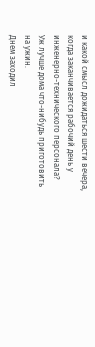и какой смысл дожидаться шести вечера, когда заканчивается рабочий день у инженерно-технического персонала? Уж лучше дома что-нибудь приготовить на ужин.
Днем заходил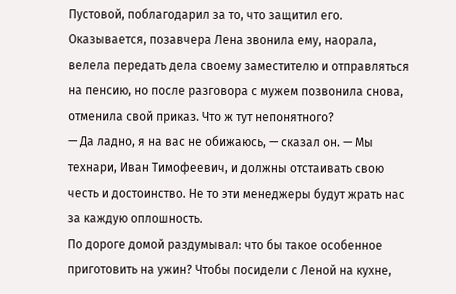Пустовой, поблагодарил за то, что защитил его. Оказывается, позавчера Лена звонила ему, наорала, велела передать дела своему заместителю и отправляться на пенсию, но после разговора с мужем позвонила снова, отменила свой приказ. Что ж тут непонятного?
— Да ладно, я на вас не обижаюсь, — сказал он. — Мы технари, Иван Тимофеевич, и должны отстаивать свою честь и достоинство. Не то эти менеджеры будут жрать нас за каждую оплошность.
По дороге домой раздумывал: что бы такое особенное приготовить на ужин? Чтобы посидели с Леной на кухне,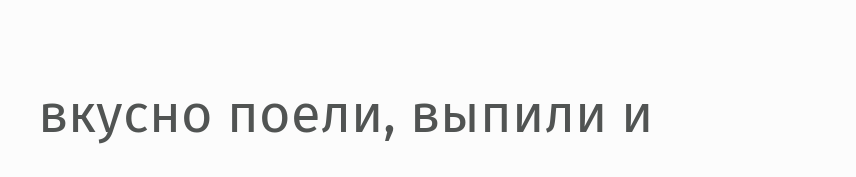вкусно поели, выпили и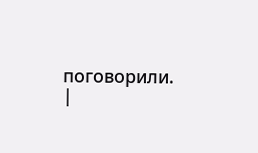поговорили. |